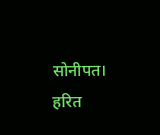सोनीपत। हरित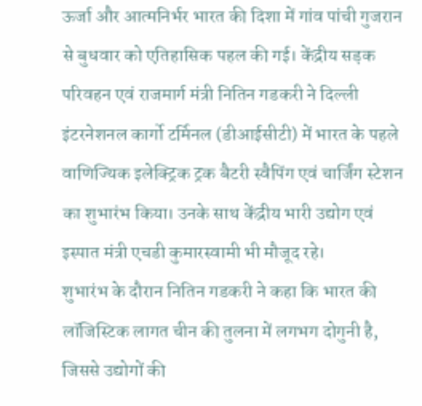ऊर्जा और आत्मनिर्भर भारत की दिशा में गांव पांची गुजरान से बुधवार को एतिहासिक पहल की गई। केंद्रीय सड़क परिवहन एवं राजमार्ग मंत्री नितिन गडकरी ने दिल्ली इंटरनेशनल कार्गो टर्मिनल (डीआईसीटी) में भारत के पहले वाणिज्यिक इलेक्ट्रिक ट्रक बैटरी स्वैपिंग एवं चार्जिंग स्टेशन का शुभारंभ किया। उनके साथ केंद्रीय भारी उद्योग एवं इस्पात मंत्री एचडी कुमारस्वामी भी मौजूद रहे।
शुभारंभ के दौरान नितिन गडकरी ने कहा कि भारत की लॉजिस्टिक लागत चीन की तुलना में लगभग दोगुनी है, जिससे उद्योगों की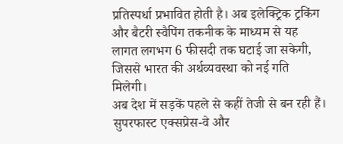प्रतिस्पर्धा प्रभावित होती है। अब इलेक्ट्रिक ट्रकिंग और बैटरी स्वैपिंग तकनीक के माध्यम से यह लागत लगभग 6 फीसदी तक घटाई जा सकेगी, जिससे भारत की अर्थव्यवस्था को नई गति मिलेगी।
अब देश में सड़कें पहले से कहीं तेजी से बन रही हैं। सुपरफास्ट एक्सप्रेस-वे और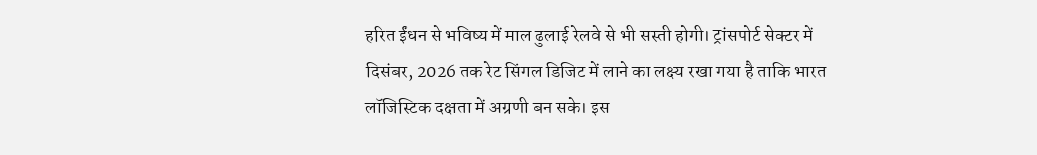हरित ईंधन से भविष्य में माल ढुलाई रेलवे से भी सस्ती होगी। ट्रांसपोर्ट सेक्टर में दिसंबर, 2026 तक रेट सिंगल डिजिट में लाने का लक्ष्य रखा गया है ताकि भारत लॉजिस्टिक दक्षता में अग्रणी बन सके। इस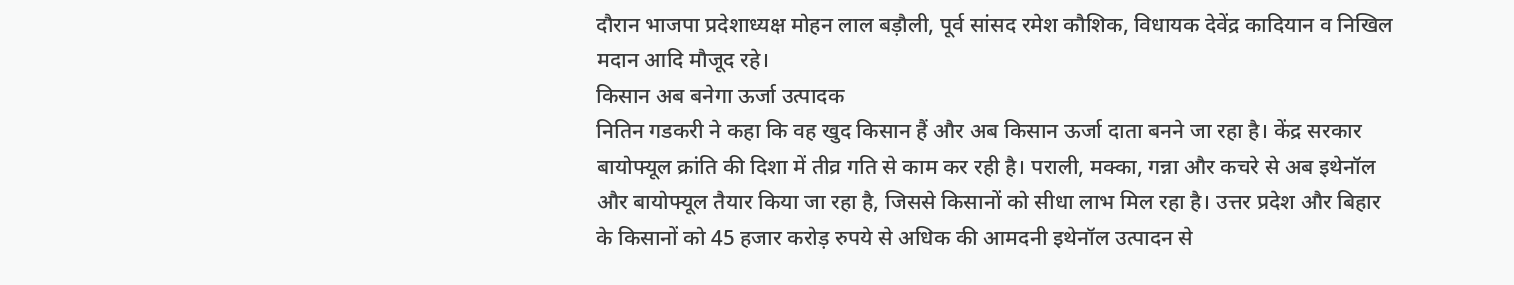दौरान भाजपा प्रदेशाध्यक्ष मोहन लाल बड़ौली, पूर्व सांसद रमेश कौशिक, विधायक देवेंद्र कादियान व निखिल मदान आदि मौजूद रहे।
किसान अब बनेगा ऊर्जा उत्पादक
नितिन गडकरी ने कहा कि वह खुद किसान हैं और अब किसान ऊर्जा दाता बनने जा रहा है। केंद्र सरकार बायोफ्यूल क्रांति की दिशा में तीव्र गति से काम कर रही है। पराली, मक्का, गन्ना और कचरे से अब इथेनॉल और बायोफ्यूल तैयार किया जा रहा है, जिससे किसानों को सीधा लाभ मिल रहा है। उत्तर प्रदेश और बिहार के किसानों को 45 हजार करोड़ रुपये से अधिक की आमदनी इथेनॉल उत्पादन से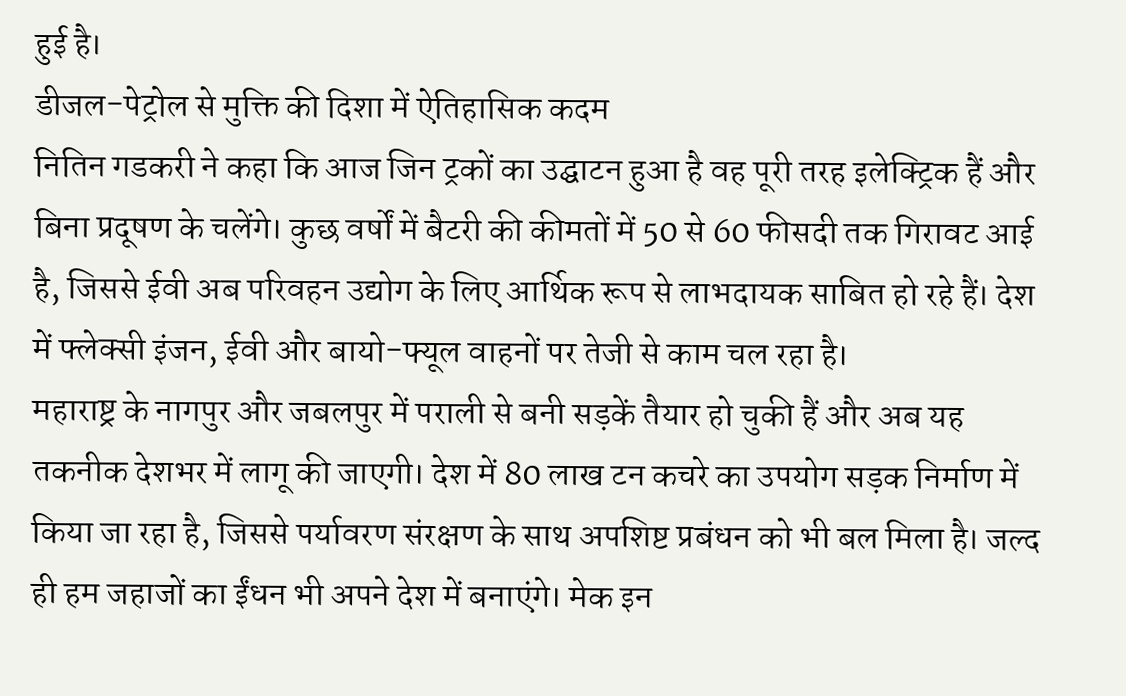हुई है।
डीजल-पेट्रोल से मुक्ति की दिशा में ऐतिहासिक कदम
नितिन गडकरी ने कहा कि आज जिन ट्रकों का उद्घाटन हुआ है वह पूरी तरह इलेक्ट्रिक हैं और बिना प्रदूषण के चलेंगे। कुछ वर्षों में बैटरी की कीमतों में 50 से 60 फीसदी तक गिरावट आई है, जिससे ईवी अब परिवहन उद्योग के लिए आर्थिक रूप से लाभदायक साबित हो रहे हैं। देश में फ्लेक्सी इंजन, ईवी और बायो-फ्यूल वाहनों पर तेजी से काम चल रहा है।
महाराष्ट्र के नागपुर और जबलपुर में पराली से बनी सड़कें तैयार हो चुकी हैं और अब यह तकनीक देशभर में लागू की जाएगी। देश में 80 लाख टन कचरे का उपयोग सड़क निर्माण में किया जा रहा है, जिससे पर्यावरण संरक्षण के साथ अपशिष्ट प्रबंधन को भी बल मिला है। जल्द ही हम जहाजों का ईंधन भी अपने देश में बनाएंगे। मेक इन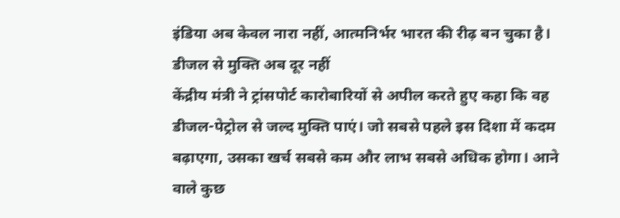इंडिया अब केवल नारा नहीं, आत्मनिर्भर भारत की रीढ़ बन चुका है।
डीजल से मुक्ति अब दूर नहीं
केंद्रीय मंत्री ने ट्रांसपोर्ट कारोबारियों से अपील करते हुए कहा कि वह डीजल-पेट्रोल से जल्द मुक्ति पाएं। जो सबसे पहले इस दिशा में कदम बढ़ाएगा, उसका खर्च सबसे कम और लाभ सबसे अधिक होगा। आने वाले कुछ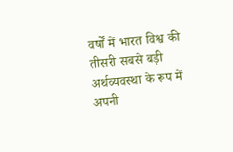वर्षों में भारत विश्व की तीसरी सबसे बड़ी अर्थव्यवस्था के रूप में अपनी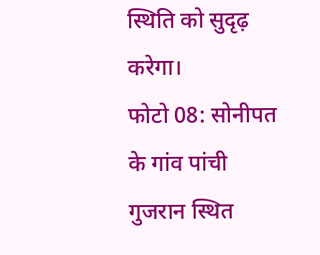स्थिति को सुदृढ़ करेगा।
फोटो 08: सोनीपत के गांव पांची गुजरान स्थित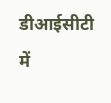डीआईसीटी में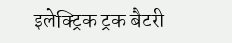इलेक्ट्रिक ट्रक बैटरी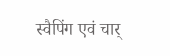स्वैपिंग एवं चार्